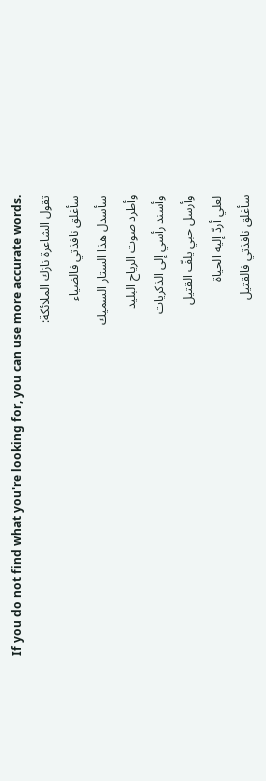If you do not find what you're looking for, you can use more accurate words.
تقول الشاعرة نازك الملائكة:
سأغلق نافذتي فالضياء
سأسدل هذا الستار السميك
وأطرد صوت الرياح البليد
وأسند رأسي إلى الذكريات
وأرسل حبي يلفّ القتيل
لعلي أردّ إليه الحياة
سأغلق نافذتي فالقتيل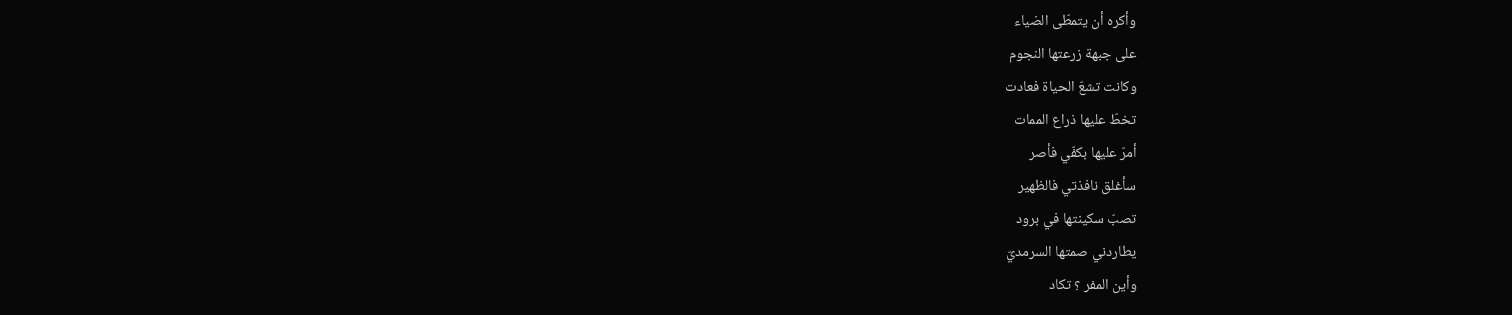وأكره أن يتمطّى الضياء
على جبهة زرعتها النجوم
وكانت تشعّ الحياة فعادت
تخطّ عليها ذراع الممات
أمرّ عليها بكفّي فأصر
سأغلق نافذتي فالظهير
تصبّ سكينتها في برود
يطاردني صمتها السرمديّ
وأين المفر ؟ تكاد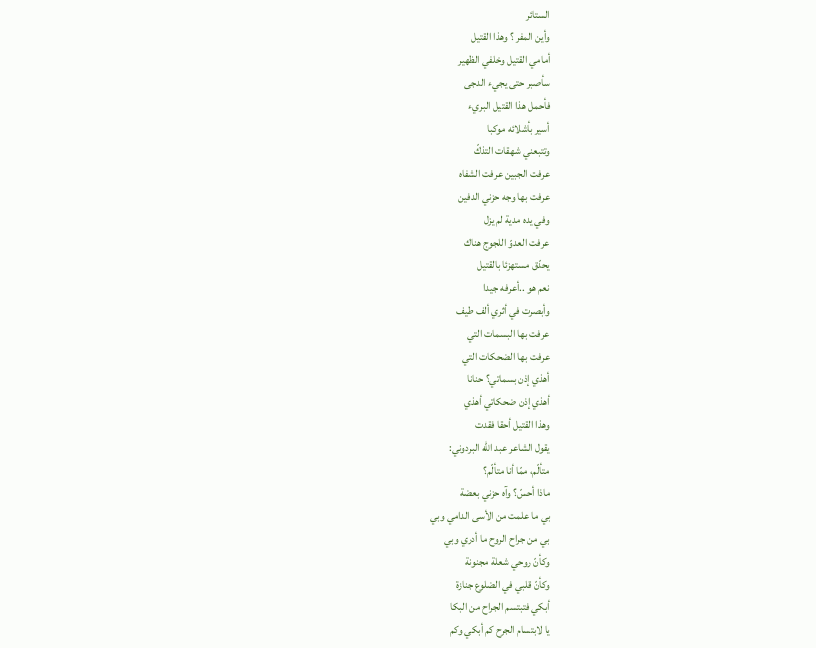الستائر
وأين المفر ؟ وهذا القتيل
أمامي القتيل وخلفي الظهير
سأصبر حتى يجيء الدجى
فأحمل هذا القتيل البريء
أسير بأشلائه موكبا
وتتبعني شهقات التذكّ
عرفت الجبين عرفت الشفاه
عرفت بها وجه حزني الدفين
وفي يده مدية لم يزل
عرفت العدوّ اللجوج هناك
يحدّق مستهزئا بالقتيل
نعم هو ..أعرفه جيدا
وأبصرت في أثري ألف طيف
عرفت بها البسمات التي
عرفت بها الضحكات التي
أهذي إذن بسماتي؟ حنانا
أهذي إذن ضحكاتي أهذي
وهذا القتيل أحقا فقدت
يقول الشاعر عبد الله البردوني:
متألّم، ممّا أنا متألّم؟
ماذا أحسّ؟ وآه حزني بعضة
بي ما علمت من الأسى الدامي وبي
بي من جراح الروح ما أدري وبي
وكأنّ روحي شعلة مجنونة
وكأنّ قلبي في الضلوع جنازة
أبكي فتبتسم الجراح من البكا
يا لابتسام الجرح كم أبكي وكم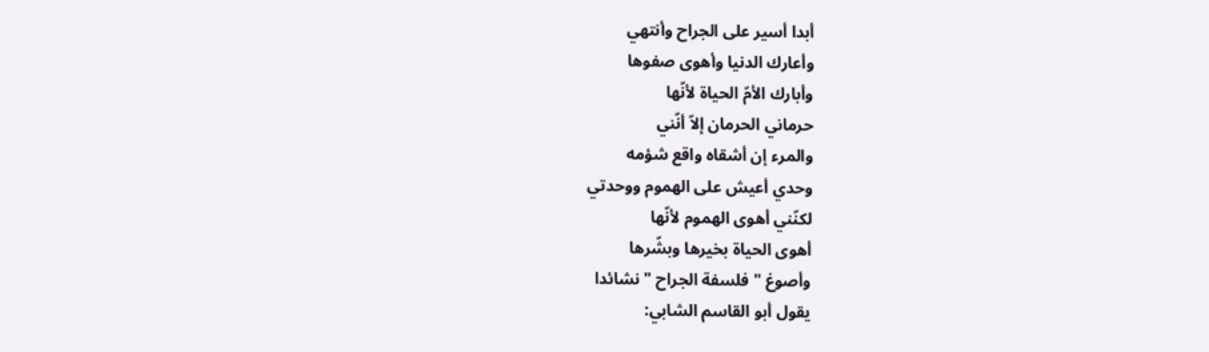أبدا أسير على الجراح وأنتهي
وأعارك الدنيا وأهوى صفوها
وأبارك الأمّ الحياة لأنّها
حرماني الحرمان إلاّ أنّني
والمرء إن أشقاه واقع شؤمه
وحدي أعيش على الهموم ووحدتي
لكنّني أهوى الهموم لأنّها
أهوى الحياة بخيرها وبشّرها
وأصوغ " فلسفة الجراح " نشائدا
يقول أبو القاسم الشابي: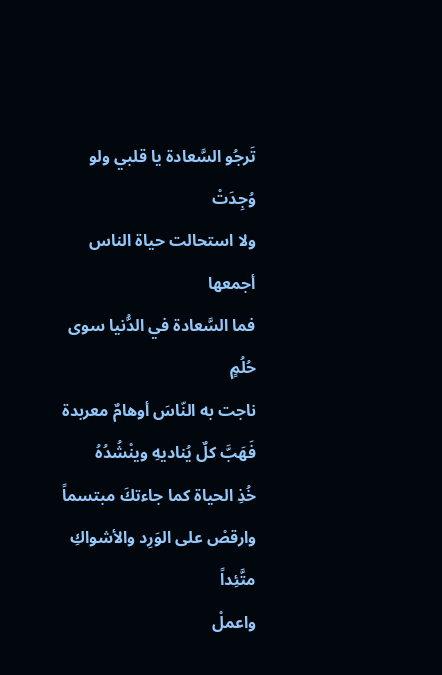تَرجُو السَّعادة يا قلبي ولو وُجِدَتْ
ولا استحالت حياة الناس أجمعها
فما السَّعادة في الدُّنيا سوى حُلُمٍ
ناجت به النّاسَ أوهامٌ معربدة
فَهَبَّ كلٌ يُناديهِ وينْشُدُهُ
خُذِ الحياة كما جاءتكَ مبتسماً
وارقصْ على الوَرِد والأشواكِ متَّئِداً
واعملْ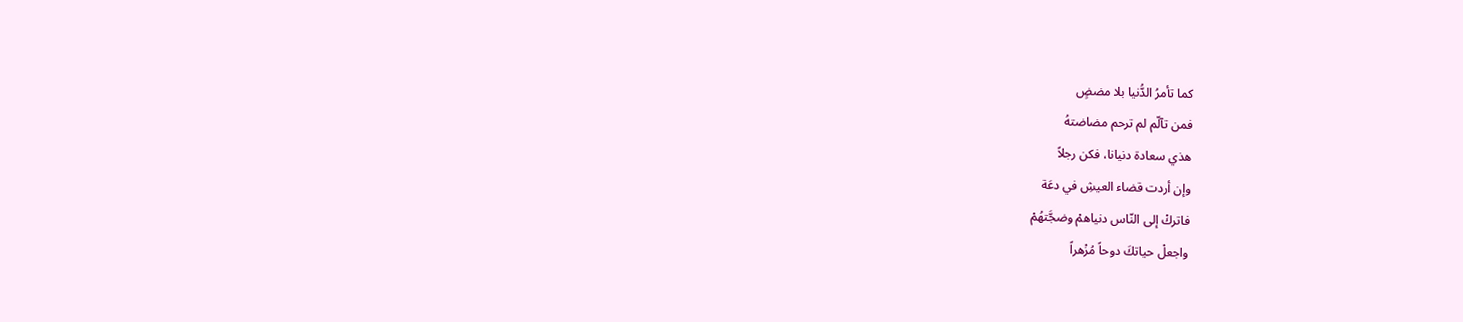كما تأمرُ الدُّنيا بلا مضضٍ
فمن تآلّم لم ترحم مضاضتهُ
هذي سعادة دنيانا، فكن رجلاً
وإن أردت قضاء العيشِ في دعَة
فاتركْ إلى النّاس دنياهمْ وضجَّتهُمْ
واجعلْ حياتكَ دوحاً مُزْهراً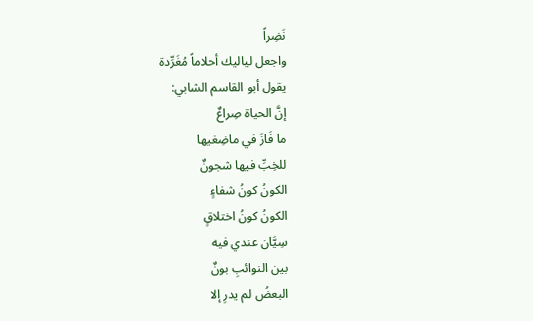نَضِراً
واجعل لياليك أحلاماً مُغَرِّدة
يقول أبو القاسم الشابي:
إنَّ الحياة صِراعٌ
ما فَازَ في ماضِغيها
للخِبِّ فيها شجونٌ
الكونُ كونُ شفاءٍ
الكونُ كونُ اختلاقٍ
سِيَّان عندي فيه
بين النوائبِ بونٌ
البعضُ لم يدرِ إلا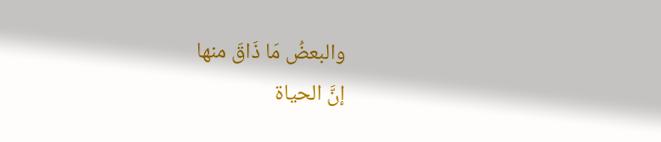والبعضُ مَا ذَاقَ منها
إنَّ الحياة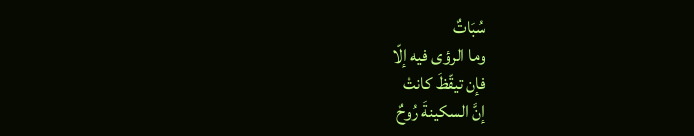سُبَاتٌ
وما الرؤى فيه إلّا
فإن تيقّظَ كانتْ
إنَّ السكينةَ رُوحٌ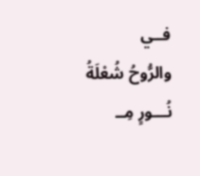فــي
والرُّوحُ شُعْلَةُ نُـــورٍ مِــ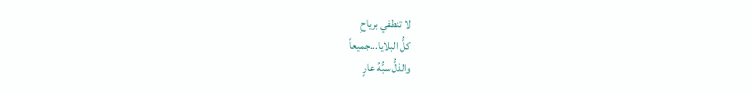لا تنطفي برياحِ
كلُّ البلايا...جميعاً
والذلُّ سبُّهُ عارٍ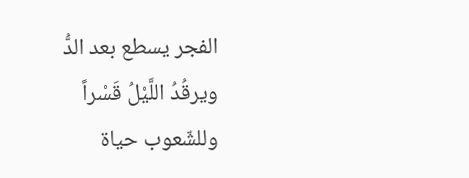الفجر يسطع بعد الدُّ
ويرقُدُ اللَّيْلُ قَسْراً
وللشّعوب حياة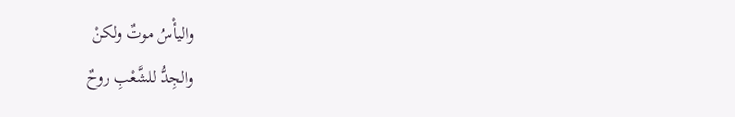واليأْسُ موتٌ ولكنْ
والجِدُّ للشَّعْبِ روحٌ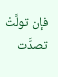فإن تولَّتْ تصدَّت